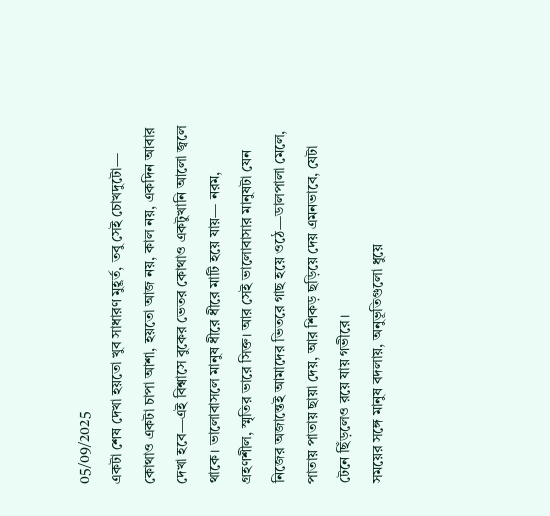05/09/2025
একটা শেষ দেখা হয়তো খুব সাধারণ মুহূর্ত, তবু সেই চোখদুটো— কোথাও একটা চাপা আশা, হয়তো আজ নয়, কাল নয়, একদিন আবার দেখা হবে—এই বিশ্বাসে বুকের ভেতর কোথাও একটুখানি আলো জ্বলে থাকে। ভালোবাসলে মানুষ ধীরে ধীরে মাটি হয়ে যায়— নরম, গ্রহণশীল, স্মৃতির ভারে সিক্ত। আর সেই ভালোবাসার মানুষটা যেন নিজের অজান্তেই আমাদের ভিতরে গাছ হয়ে ওঠে—ডালপালা মেলে, পাতায় পাতায় ছায়া দেয়, আর শিকড় ছড়িয়ে দেয় এমনভাবে, যেটা টেনে ছিঁড়লেও রয়ে যায় গভীরে।
সময়ের সঙ্গে মানুষ বদলায়, অনুভূতিগুলো ধুয়ে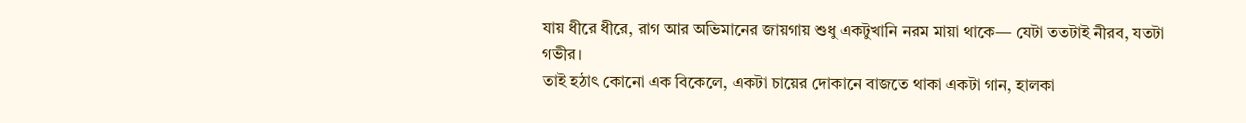যায় ধীরে ধীরে, রাগ আর অভিমানের জায়গায় শুধু একটুখানি নরম মায়া থাকে— যেটা ততটাই নীরব, যতটা গভীর।
তাই হঠাৎ কোনো এক বিকেলে, একটা চায়ের দোকানে বাজতে থাকা একটা গান, হালকা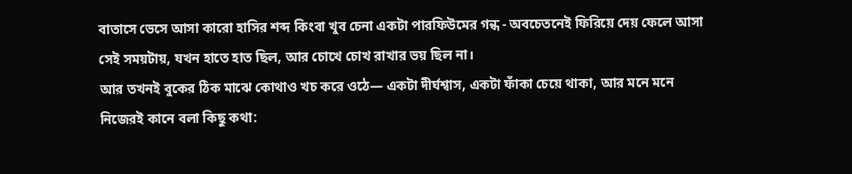বাতাসে ভেসে আসা কারো হাসির শব্দ কিংবা খুব চেনা একটা পারফিউমের গন্ধ - অবচেতনেই ফিরিয়ে দেয় ফেলে আসা সেই সময়টায়, যখন হাতে হাত ছিল, আর চোখে চোখ রাখার ভয় ছিল না।
আর তখনই বুকের ঠিক মাঝে কোথাও খচ করে ওঠে— একটা দীর্ঘশ্বাস, একটা ফাঁকা চেয়ে থাকা, আর মনে মনে নিজেরই কানে বলা কিছু কথা: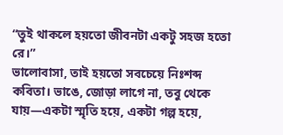“তুই থাকলে হয়তো জীবনটা একটু সহজ হতো রে।”
ভালোবাসা, তাই হয়তো সবচেয়ে নিঃশব্দ কবিতা। ভাঙে, জোড়া লাগে না, তবু থেকে যায়—একটা স্মৃতি হয়ে, একটা গল্প হয়ে,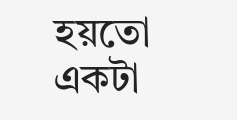হয়তো একটা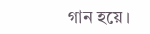গান হয়ে।